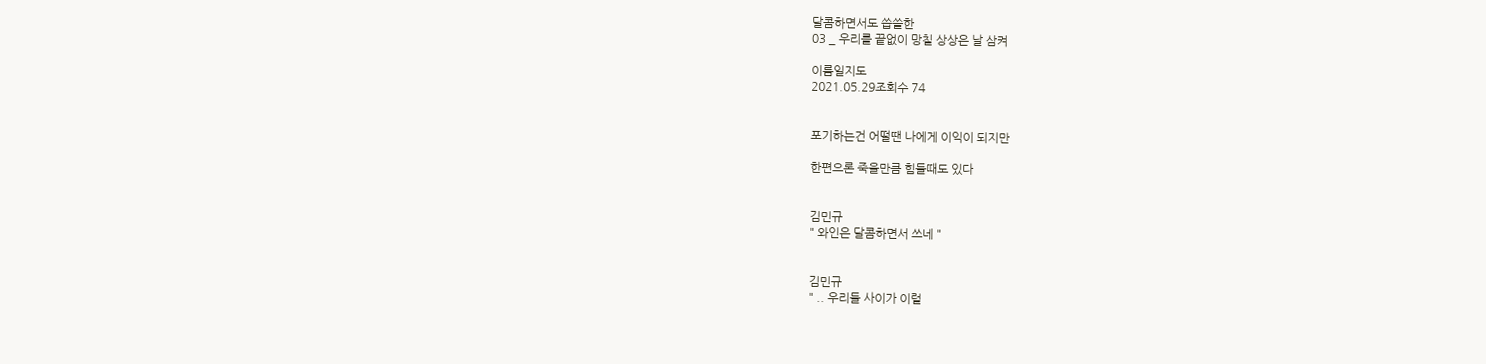달콤하면서도 씁쓸한
03 _ 우리를 끝없이 망칠 상상은 날 삼켜

이름일지도
2021.05.29조회수 74


포기하는건 어떨땐 나에게 이익이 되지만

한편으론 죽을만큼 힘들때도 있다


김민규
" 와인은 달콤하면서 쓰네 "


김민규
" .. 우리들 사이가 이럴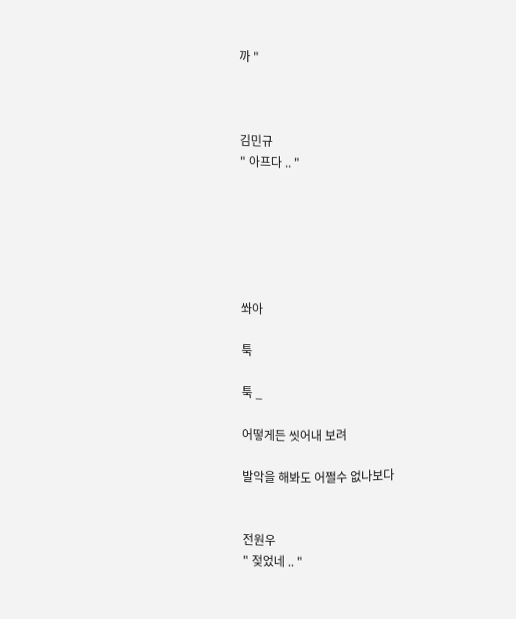까 "



김민규
" 아프다 .. "






쏴아

툭

툭 _

어떻게든 씻어내 보려

발악을 해봐도 어쩔수 없나보다


전원우
" 젖었네 .. "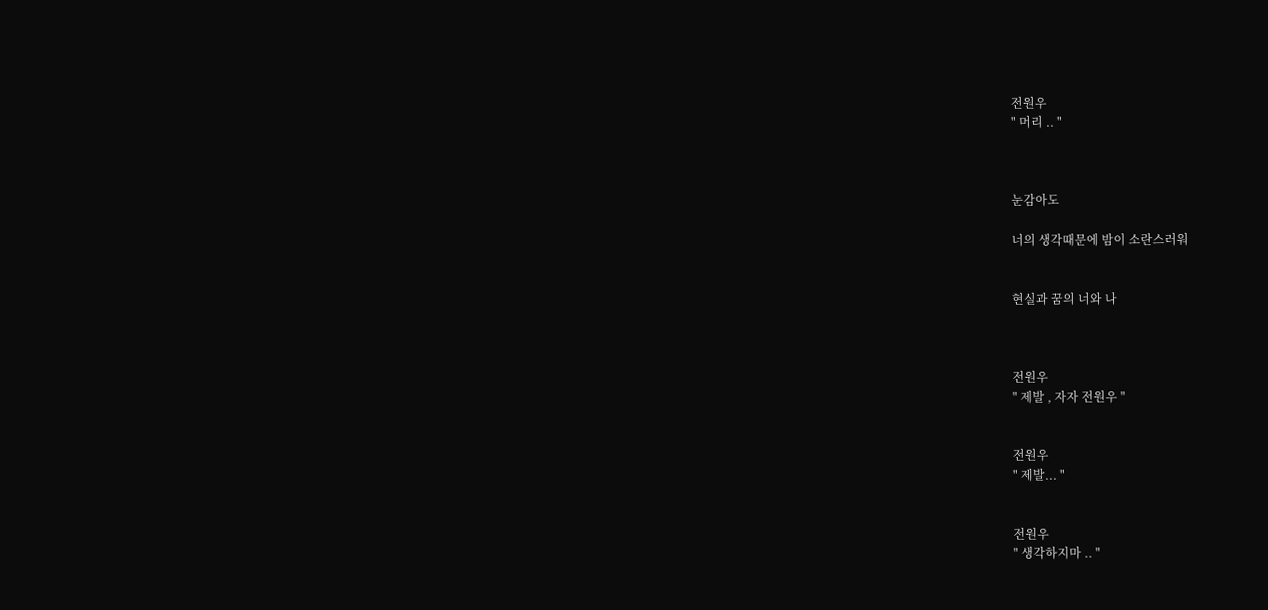전원우
" 머리 .. "



눈감아도

너의 생각때문에 밤이 소란스러워


현실과 꿈의 너와 나



전원우
" 제발 , 자자 전원우 "


전원우
" 제발... "


전원우
" 생각하지마 .. "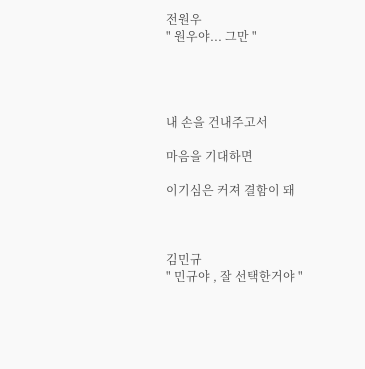전원우
" 원우야... 그만 "




내 손을 건내주고서

마음을 기대하면

이기심은 커져 결함이 돼



김민규
" 민규야 , 잘 선택한거야 "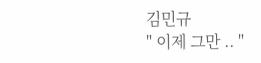김민규
" 이제 그만 .. "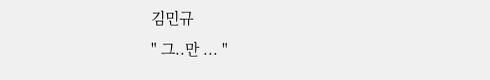김민규
" 그..만 ... "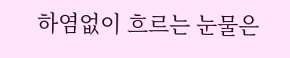하염없이 흐르는 눈물은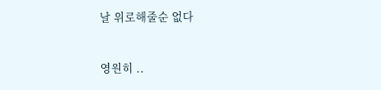날 위로해줄순 없다


영원히 ..